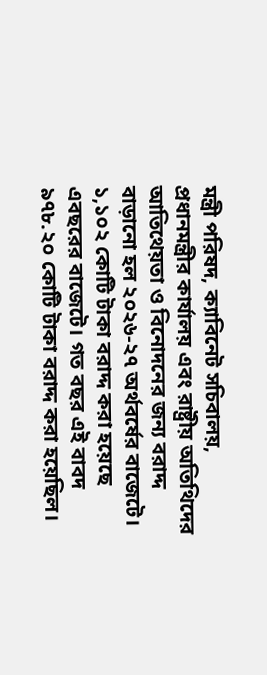মন্ত্রী পরিষদ, ক্যাবিনেট সচিবালয়, প্রধানমন্ত্রীর কার্যালয় এবং রাষ্ট্রীয় অতিথিদের আতিথেয়তা ও বিনোদনের জন্য বরাদ্দ বাড়ানো হল ২০২৬-২৭ অর্থবর্ষের বাজেটে। ১,১০২ কোটি টাকা বরাদ্দ করা হয়েছে এবছরের বাজেটে। গত বছর এই বাবদ ৯৭৮.২০ কোটি টাকা বরাদ্দ করা হয়েছিল।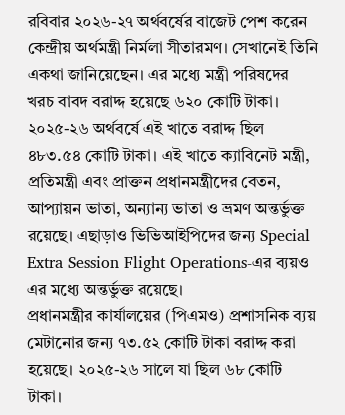রবিবার ২০২৬-২৭ অর্থবর্ষের বাজেট পেশ করেন কেন্দ্রীয় অর্থমন্ত্রী নির্মলা সীতারমণ। সেখানেই তিনি একথা জানিয়েছেন। এর মধ্যে মন্ত্রী পরিষদের খরচ বাবদ বরাদ্দ হয়েছে ৬২০ কোটি টাকা। ২০২৫-২৬ অর্থবর্ষে এই খাতে বরাদ্দ ছিল ৪৮৩.৫৪ কোটি টাকা। এই খাতে ক্যাবিনেট মন্ত্রী, প্রতিমন্ত্রী এবং প্রাক্তন প্রধানমন্ত্রীদের বেতন, আপ্যায়ন ভাতা, অন্যান্য ভাতা ও ভ্রমণ অন্তর্ভুক্ত রয়েছে। এছাড়াও ভিভিআইপিদের জন্য Special Extra Session Flight Operations-এর ব্যয়ও এর মধ্যে অন্তর্ভুক্ত রয়েছে।
প্রধানমন্ত্রীর কার্যালয়ের (পিএমও) প্রশাসনিক ব্যয় মেটানোর জন্য ৭৩.৫২ কোটি টাকা বরাদ্দ করা হয়েছে। ২০২৫-২৬ সালে যা ছিল ৬৮ কোটি টাকা।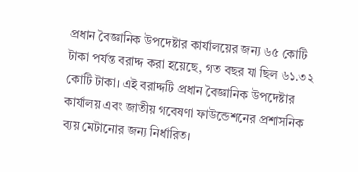প্রধান বৈজ্ঞানিক উপদেষ্টার কার্যালয়ের জন্য ৬৫ কোটি টাকা পর্যন্ত বরাদ্দ করা হয়েছে, গত বছর যা ছিল ৬১.৩২ কোটি টাকা। এই বরাদ্দটি প্রধান বৈজ্ঞানিক উপদেষ্টার কার্যালয় এবং জাতীয় গবেষণা ফাউন্ডেশনের প্রশাসনিক ব্যয় মেটানোর জন্য নির্ধারিত।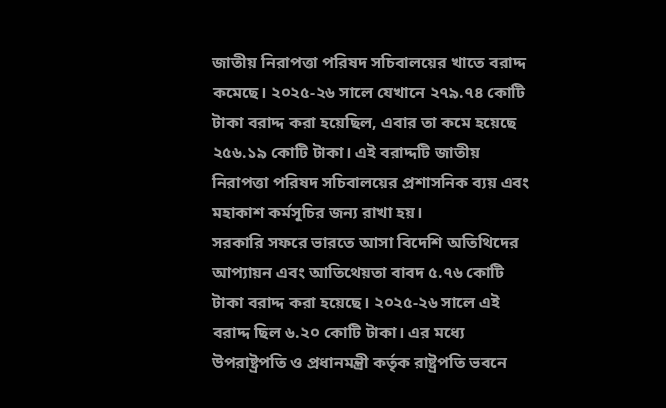জাতীয় নিরাপত্তা পরিষদ সচিবালয়ের খাতে বরাদ্দ কমেছে। ২০২৫-২৬ সালে যেখানে ২৭৯.৭৪ কোটি টাকা বরাদ্দ করা হয়েছিল, এবার তা কমে হয়েছে ২৫৬.১৯ কোটি টাকা। এই বরাদ্দটি জাতীয় নিরাপত্তা পরিষদ সচিবালয়ের প্রশাসনিক ব্যয় এবং মহাকাশ কর্মসূচির জন্য রাখা হয়।
সরকারি সফরে ভারতে আসা বিদেশি অতিথিদের আপ্যায়ন এবং আতিথেয়তা বাবদ ৫.৭৬ কোটি টাকা বরাদ্দ করা হয়েছে। ২০২৫-২৬ সালে এই বরাদ্দ ছিল ৬.২০ কোটি টাকা। এর মধ্যে উপরাষ্ট্রপতি ও প্রধানমন্ত্রী কর্তৃক রাষ্ট্রপতি ভবনে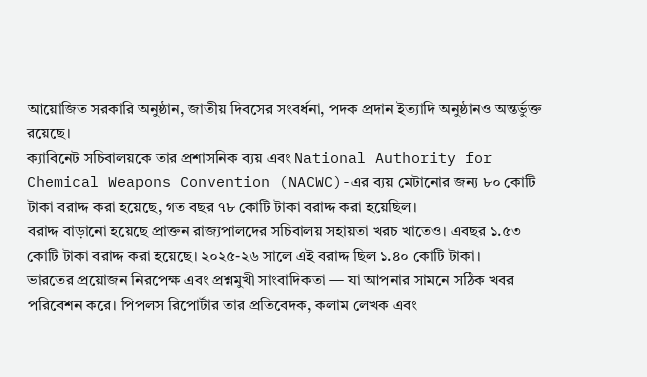আয়োজিত সরকারি অনুষ্ঠান, জাতীয় দিবসের সংবর্ধনা, পদক প্রদান ইত্যাদি অনুষ্ঠানও অন্তর্ভুক্ত রয়েছে।
ক্যাবিনেট সচিবালয়কে তার প্রশাসনিক ব্যয় এবং National Authority for Chemical Weapons Convention (NACWC)-এর ব্যয় মেটানোর জন্য ৮০ কোটি টাকা বরাদ্দ করা হয়েছে, গত বছর ৭৮ কোটি টাকা বরাদ্দ করা হয়েছিল।
বরাদ্দ বাড়ানো হয়েছে প্রাক্তন রাজ্যপালদের সচিবালয় সহায়তা খরচ খাতেও। এবছর ১.৫৩ কোটি টাকা বরাদ্দ করা হয়েছে। ২০২৫-২৬ সালে এই বরাদ্দ ছিল ১.৪০ কোটি টাকা।
ভারতের প্রয়োজন নিরপেক্ষ এবং প্রশ্নমুখী সাংবাদিকতা — যা আপনার সামনে সঠিক খবর পরিবেশন করে। পিপলস রিপোর্টার তার প্রতিবেদক, কলাম লেখক এবং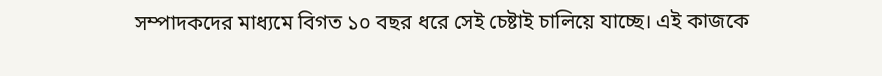সম্পাদকদের মাধ্যমে বিগত ১০ বছর ধরে সেই চেষ্টাই চালিয়ে যাচ্ছে। এই কাজকে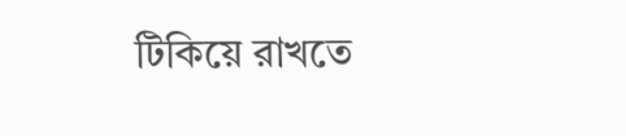টিকিয়ে রাখতে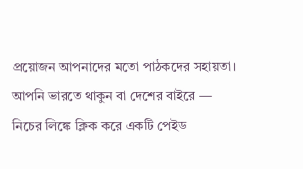প্রয়োজন আপনাদের মতো পাঠকদের সহায়তা। আপনি ভারতে থাকুন বা দেশের বাইরে — নিচের লিঙ্কে ক্লিক করে একটি পেইড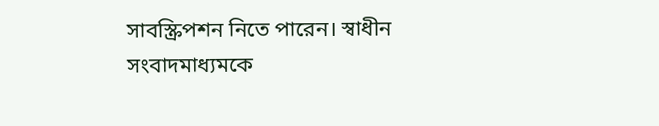সাবস্ক্রিপশন নিতে পারেন। স্বাধীন সংবাদমাধ্যমকে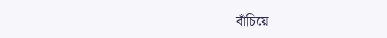বাঁচিয়ে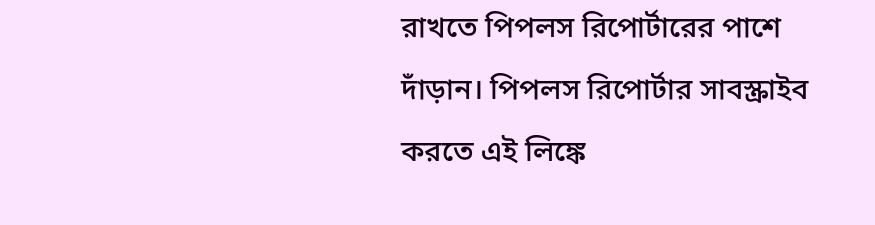রাখতে পিপলস রিপোর্টারের পাশে দাঁড়ান। পিপলস রিপোর্টার সাবস্ক্রাইব করতে এই লিঙ্কে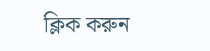ক্লিক করুন